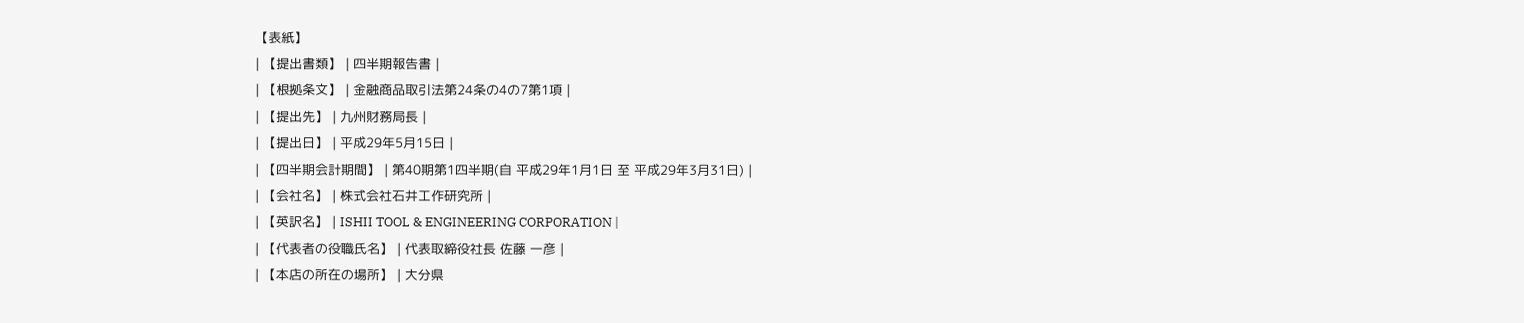【表紙】
| 【提出書類】 | 四半期報告書 |
| 【根拠条文】 | 金融商品取引法第24条の4の7第1項 |
| 【提出先】 | 九州財務局長 |
| 【提出日】 | 平成29年5月15日 |
| 【四半期会計期間】 | 第40期第1四半期(自 平成29年1月1日 至 平成29年3月31日) |
| 【会社名】 | 株式会社石井工作研究所 |
| 【英訳名】 | ISHII TOOL & ENGINEERING CORPORATION |
| 【代表者の役職氏名】 | 代表取締役社長 佐藤 一彦 |
| 【本店の所在の場所】 | 大分県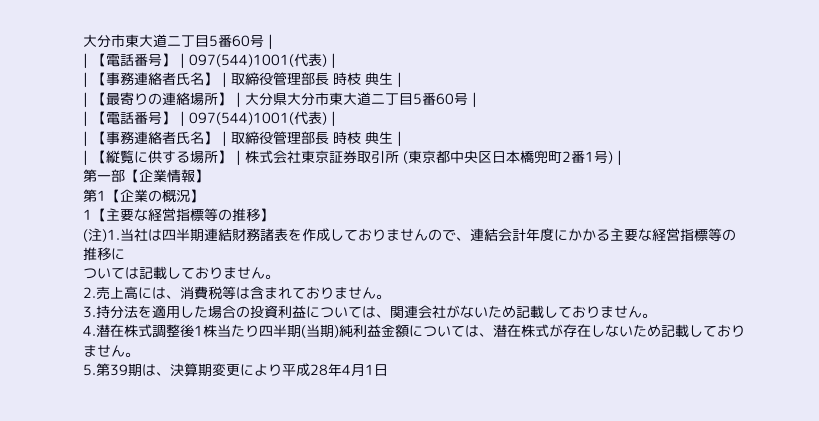大分市東大道二丁目5番60号 |
| 【電話番号】 | 097(544)1001(代表) |
| 【事務連絡者氏名】 | 取締役管理部長 時枝 典生 |
| 【最寄りの連絡場所】 | 大分県大分市東大道二丁目5番60号 |
| 【電話番号】 | 097(544)1001(代表) |
| 【事務連絡者氏名】 | 取締役管理部長 時枝 典生 |
| 【縦覧に供する場所】 | 株式会社東京証券取引所 (東京都中央区日本橋兜町2番1号) |
第一部【企業情報】
第1【企業の概況】
1【主要な経営指標等の推移】
(注)1.当社は四半期連結財務諸表を作成しておりませんので、連結会計年度にかかる主要な経営指標等の推移に
ついては記載しておりません。
2.売上高には、消費税等は含まれておりません。
3.持分法を適用した場合の投資利益については、関連会社がないため記載しておりません。
4.潜在株式調整後1株当たり四半期(当期)純利益金額については、潜在株式が存在しないため記載しておりません。
5.第39期は、決算期変更により平成28年4月1日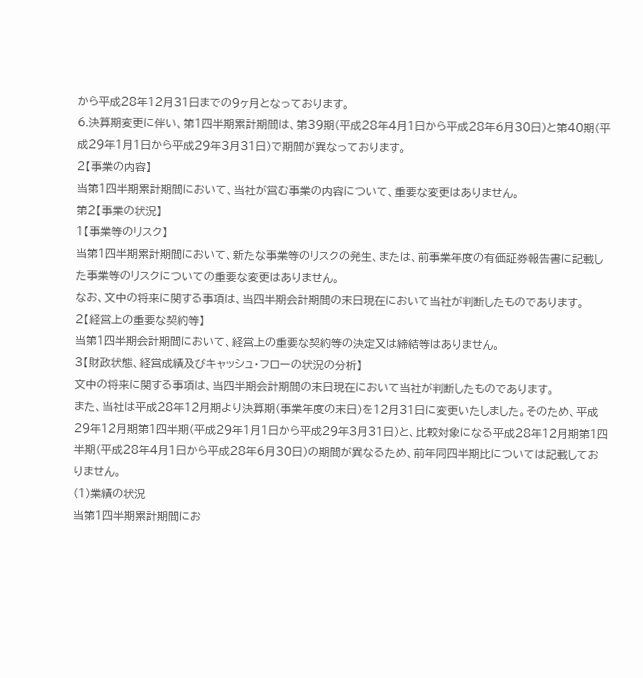から平成28年12月31日までの9ヶ月となっております。
6.決算期変更に伴い、第1四半期累計期間は、第39期(平成28年4月1日から平成28年6月30日)と第40期(平成29年1月1日から平成29年3月31日)で期間が異なっております。
2【事業の内容】
当第1四半期累計期間において、当社が営む事業の内容について、重要な変更はありません。
第2【事業の状況】
1【事業等のリスク】
当第1四半期累計期間において、新たな事業等のリスクの発生、または、前事業年度の有価証券報告書に記載した事業等のリスクについての重要な変更はありません。
なお、文中の将来に関する事項は、当四半期会計期間の末日現在において当社が判断したものであります。
2【経営上の重要な契約等】
当第1四半期会計期間において、経営上の重要な契約等の決定又は締結等はありません。
3【財政状態、経営成績及びキャッシュ・フローの状況の分析】
文中の将来に関する事項は、当四半期会計期間の末日現在において当社が判断したものであります。
また、当社は平成28年12月期より決算期(事業年度の末日)を12月31日に変更いたしました。そのため、平成29年12月期第1四半期(平成29年1月1日から平成29年3月31日)と、比較対象になる平成28年12月期第1四半期(平成28年4月1日から平成28年6月30日)の期間が異なるため、前年同四半期比については記載しておりません。
(1)業績の状況
当第1四半期累計期間にお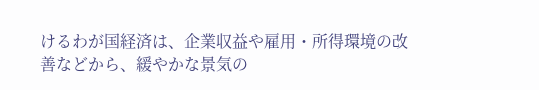けるわが国経済は、企業収益や雇用・所得環境の改善などから、緩やかな景気の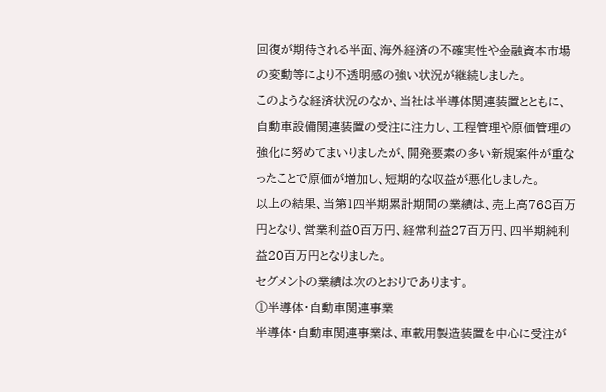回復が期待される半面、海外経済の不確実性や金融資本市場の変動等により不透明感の強い状況が継続しました。
このような経済状況のなか、当社は半導体関連装置とともに、自動車設備関連装置の受注に注力し、工程管理や原価管理の強化に努めてまいりましたが、開発要素の多い新規案件が重なったことで原価が増加し、短期的な収益が悪化しました。
以上の結果、当第1四半期累計期間の業績は、売上高768百万円となり、営業利益0百万円、経常利益27百万円、四半期純利益20百万円となりました。
セグメントの業績は次のとおりであります。
①半導体・自動車関連事業
半導体・自動車関連事業は、車載用製造装置を中心に受注が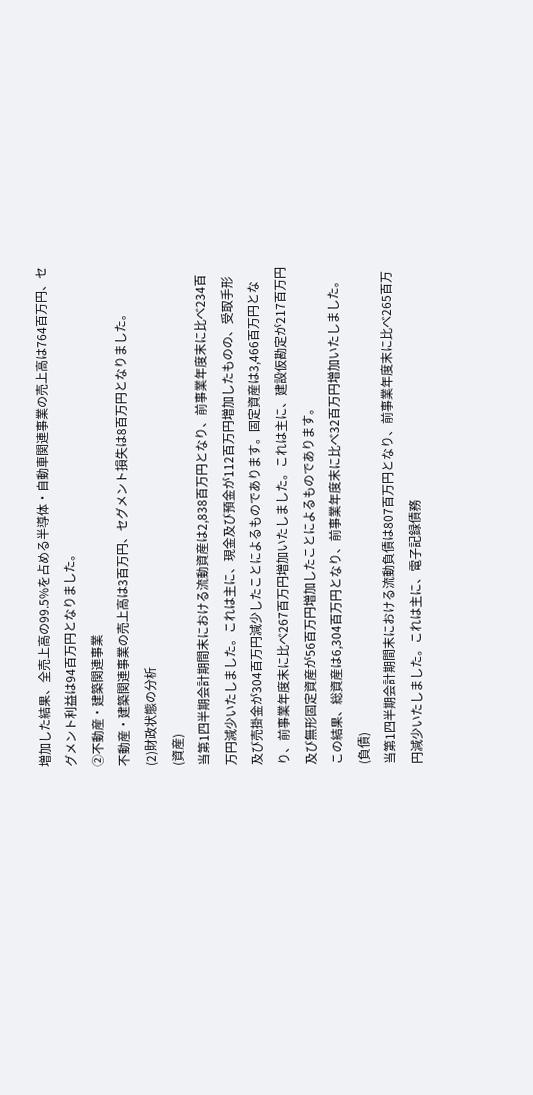増加した結果、全売上高の99.5%を占める半導体・自動車関連事業の売上高は764百万円、セグメント利益は94百万円となりました。
②不動産・建築関連事業
不動産・建築関連事業の売上高は3百万円、セグメント損失は8百万円となりました。
(2)財政状態の分析
(資産)
当第1四半期会計期間末における流動資産は2,838百万円となり、前事業年度末に比べ234百万円減少いたしました。これは主に、現金及び預金が112百万円増加したものの、受取手形及び売掛金が304百万円減少したことによるものであります。固定資産は3,466百万円となり、前事業年度末に比べ267百万円増加いたしました。これは主に、建設仮勘定が217百万円及び無形固定資産が56百万円増加したことによるものであります。
この結果、総資産は6,304百万円となり、前事業年度末に比べ32百万円増加いたしました。
(負債)
当第1四半期会計期間末における流動負債は807百万円となり、前事業年度末に比べ265百万円減少いたしました。これは主に、電子記録債務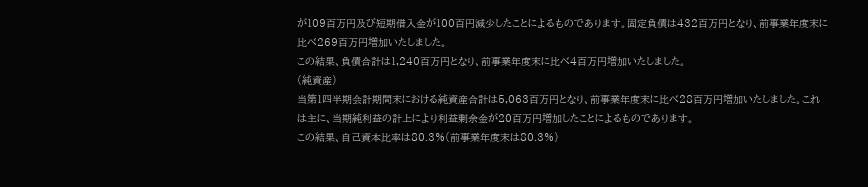が109百万円及び短期借入金が100百円減少したことによるものであります。固定負債は432百万円となり、前事業年度末に比べ269百万円増加いたしました。
この結果、負債合計は1,240百万円となり、前事業年度末に比べ4百万円増加いたしました。
(純資産)
当第1四半期会計期間末における純資産合計は5,063百万円となり、前事業年度末に比べ28百万円増加いたしました。これは主に、当期純利益の計上により利益剰余金が20百万円増加したことによるものであります。
この結果、自己資本比率は80.3%(前事業年度末は80.3%)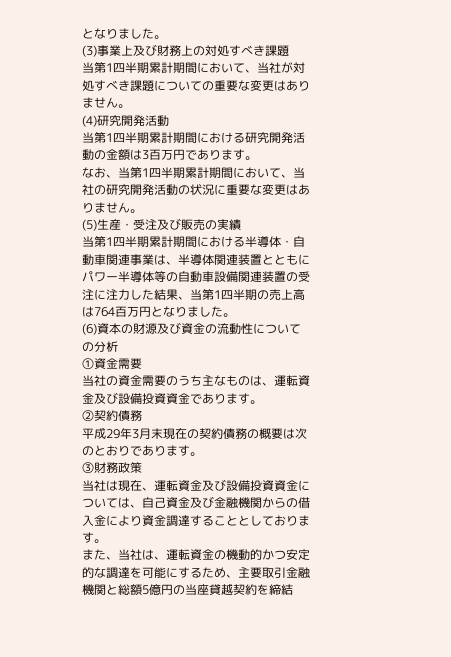となりました。
(3)事業上及び財務上の対処すべき課題
当第1四半期累計期間において、当社が対処すべき課題についての重要な変更はありません。
(4)研究開発活動
当第1四半期累計期間における研究開発活動の金額は3百万円であります。
なお、当第1四半期累計期間において、当社の研究開発活動の状況に重要な変更はありません。
(5)生産・受注及び販売の実績
当第1四半期累計期間における半導体・自動車関連事業は、半導体関連装置とともにパワー半導体等の自動車設備関連装置の受注に注力した結果、当第1四半期の売上高は764百万円となりました。
(6)資本の財源及び資金の流動性についての分析
①資金需要
当社の資金需要のうち主なものは、運転資金及び設備投資資金であります。
②契約債務
平成29年3月末現在の契約債務の概要は次のとおりであります。
③財務政策
当社は現在、運転資金及び設備投資資金については、自己資金及び金融機関からの借入金により資金調達することとしております。
また、当社は、運転資金の機動的かつ安定的な調達を可能にするため、主要取引金融機関と総額5億円の当座貸越契約を締結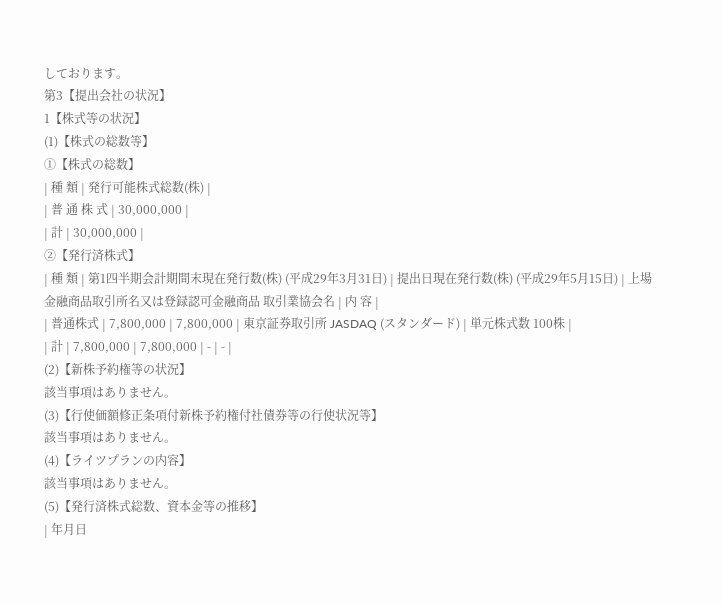しております。
第3【提出会社の状況】
1【株式等の状況】
(1)【株式の総数等】
①【株式の総数】
| 種 類 | 発行可能株式総数(株) |
| 普 通 株 式 | 30,000,000 |
| 計 | 30,000,000 |
②【発行済株式】
| 種 類 | 第1四半期会計期間末現在発行数(株) (平成29年3月31日) | 提出日現在発行数(株) (平成29年5月15日) | 上場金融商品取引所名又は登録認可金融商品 取引業協会名 | 内 容 |
| 普通株式 | 7,800,000 | 7,800,000 | 東京証券取引所 JASDAQ (スタンダード) | 単元株式数 100株 |
| 計 | 7,800,000 | 7,800,000 | - | - |
(2)【新株予約権等の状況】
該当事項はありません。
(3)【行使価額修正条項付新株予約権付社債券等の行使状況等】
該当事項はありません。
(4)【ライツプランの内容】
該当事項はありません。
(5)【発行済株式総数、資本金等の推移】
| 年月日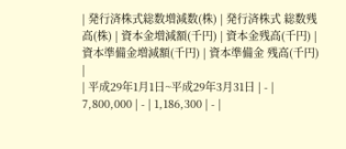| 発行済株式総数増減数(株) | 発行済株式 総数残高(株) | 資本金増減額(千円) | 資本金残高(千円) | 資本準備金増減額(千円) | 資本準備金 残高(千円) |
| 平成29年1月1日~平成29年3月31日 | - | 7,800,000 | - | 1,186,300 | - |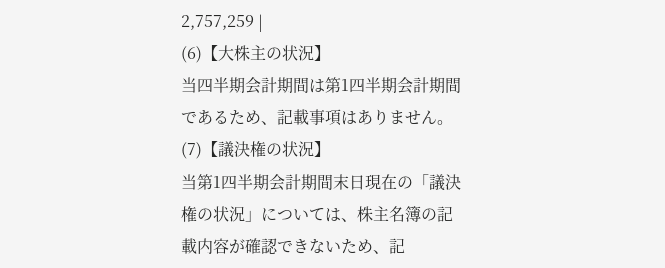2,757,259 |
(6)【大株主の状況】
当四半期会計期間は第1四半期会計期間であるため、記載事項はありません。
(7)【議決権の状況】
当第1四半期会計期間末日現在の「議決権の状況」については、株主名簿の記載内容が確認できないため、記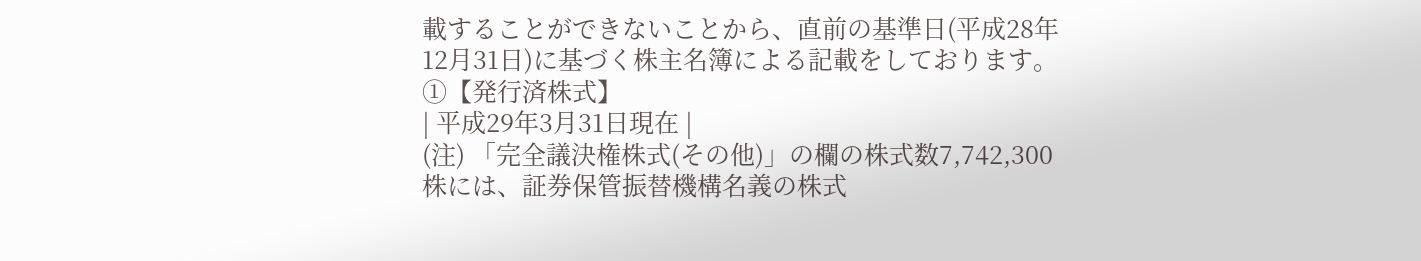載することができないことから、直前の基準日(平成28年12月31日)に基づく株主名簿による記載をしております。
①【発行済株式】
| 平成29年3月31日現在 |
(注) 「完全議決権株式(その他)」の欄の株式数7,742,300株には、証券保管振替機構名義の株式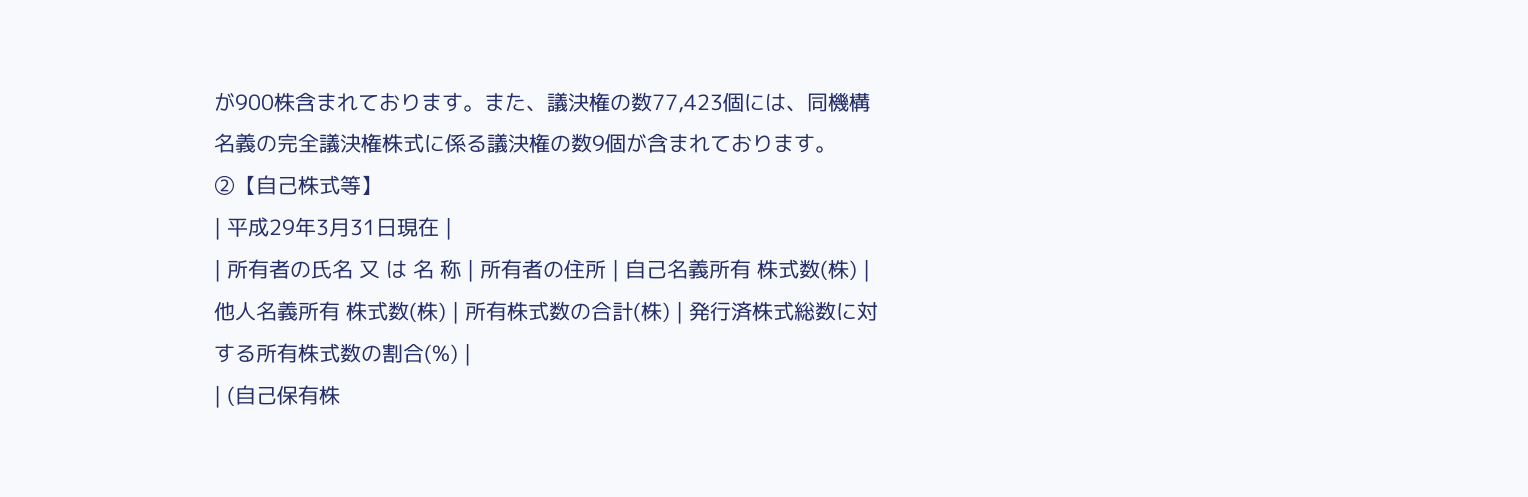が900株含まれております。また、議決権の数77,423個には、同機構名義の完全議決権株式に係る議決権の数9個が含まれております。
②【自己株式等】
| 平成29年3月31日現在 |
| 所有者の氏名 又 は 名 称 | 所有者の住所 | 自己名義所有 株式数(株) | 他人名義所有 株式数(株) | 所有株式数の合計(株) | 発行済株式総数に対する所有株式数の割合(%) |
| (自己保有株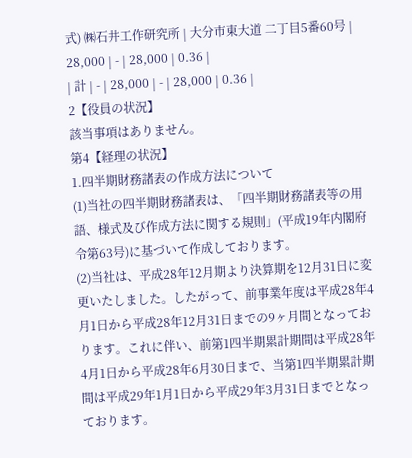式) ㈱石井工作研究所 | 大分市東大道 二丁目5番60号 | 28,000 | - | 28,000 | 0.36 |
| 計 | - | 28,000 | - | 28,000 | 0.36 |
2【役員の状況】
該当事項はありません。
第4【経理の状況】
1.四半期財務諸表の作成方法について
(1)当社の四半期財務諸表は、「四半期財務諸表等の用語、様式及び作成方法に関する規則」(平成19年内閣府令第63号)に基づいて作成しております。
(2)当社は、平成28年12月期より決算期を12月31日に変更いたしました。したがって、前事業年度は平成28年4月1日から平成28年12月31日までの9ヶ月間となっております。これに伴い、前第1四半期累計期間は平成28年4月1日から平成28年6月30日まで、当第1四半期累計期間は平成29年1月1日から平成29年3月31日までとなっております。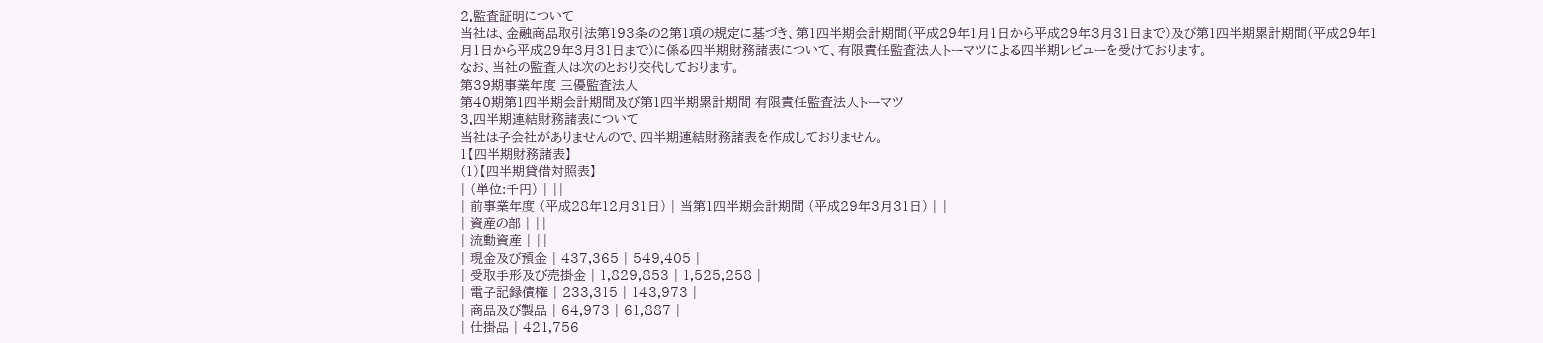2.監査証明について
当社は、金融商品取引法第193条の2第1項の規定に基づき、第1四半期会計期間(平成29年1月1日から平成29年3月31日まで)及び第1四半期累計期間(平成29年1月1日から平成29年3月31日まで)に係る四半期財務諸表について、有限責任監査法人トーマツによる四半期レビューを受けております。
なお、当社の監査人は次のとおり交代しております。
第39期事業年度 三優監査法人
第40期第1四半期会計期間及び第1四半期累計期間 有限責任監査法人トーマツ
3.四半期連結財務諸表について
当社は子会社がありませんので、四半期連結財務諸表を作成しておりません。
1【四半期財務諸表】
(1)【四半期貸借対照表】
| (単位:千円) | ||
| 前事業年度 (平成28年12月31日) | 当第1四半期会計期間 (平成29年3月31日) | |
| 資産の部 | ||
| 流動資産 | ||
| 現金及び預金 | 437,365 | 549,405 |
| 受取手形及び売掛金 | 1,829,853 | 1,525,258 |
| 電子記録債権 | 233,315 | 143,973 |
| 商品及び製品 | 64,973 | 61,887 |
| 仕掛品 | 421,756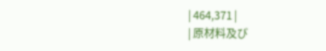| 464,371 |
| 原材料及び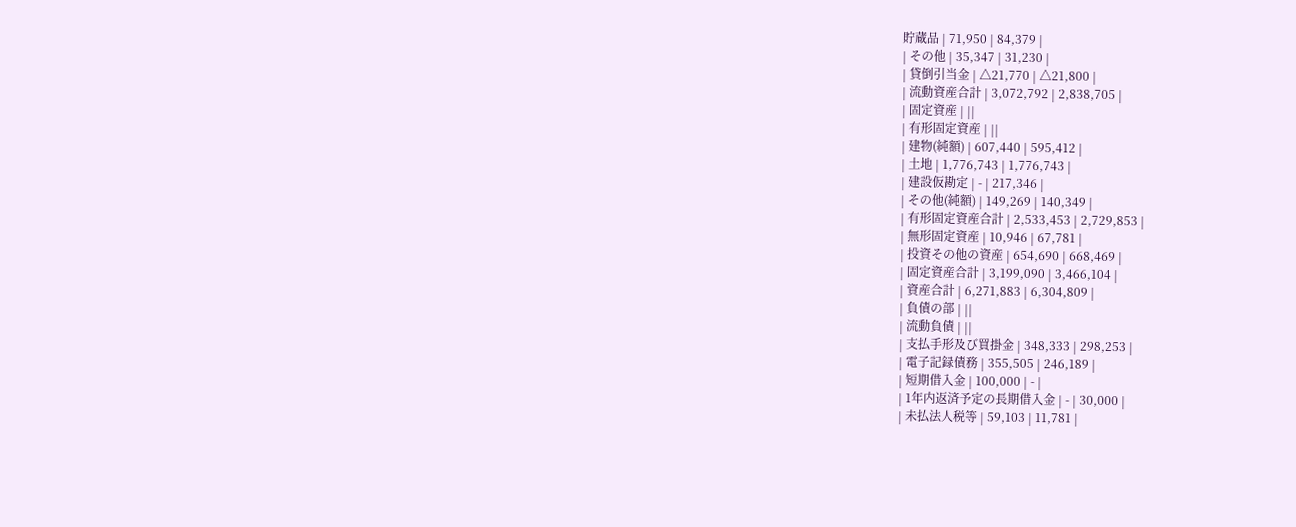貯蔵品 | 71,950 | 84,379 |
| その他 | 35,347 | 31,230 |
| 貸倒引当金 | △21,770 | △21,800 |
| 流動資産合計 | 3,072,792 | 2,838,705 |
| 固定資産 | ||
| 有形固定資産 | ||
| 建物(純額) | 607,440 | 595,412 |
| 土地 | 1,776,743 | 1,776,743 |
| 建設仮勘定 | - | 217,346 |
| その他(純額) | 149,269 | 140,349 |
| 有形固定資産合計 | 2,533,453 | 2,729,853 |
| 無形固定資産 | 10,946 | 67,781 |
| 投資その他の資産 | 654,690 | 668,469 |
| 固定資産合計 | 3,199,090 | 3,466,104 |
| 資産合計 | 6,271,883 | 6,304,809 |
| 負債の部 | ||
| 流動負債 | ||
| 支払手形及び買掛金 | 348,333 | 298,253 |
| 電子記録債務 | 355,505 | 246,189 |
| 短期借入金 | 100,000 | - |
| 1年内返済予定の長期借入金 | - | 30,000 |
| 未払法人税等 | 59,103 | 11,781 |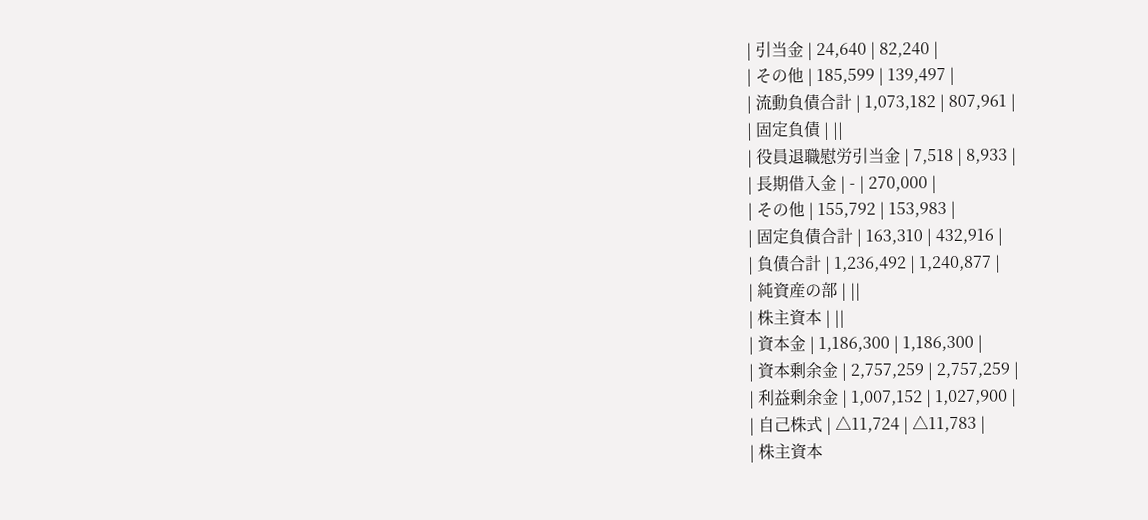| 引当金 | 24,640 | 82,240 |
| その他 | 185,599 | 139,497 |
| 流動負債合計 | 1,073,182 | 807,961 |
| 固定負債 | ||
| 役員退職慰労引当金 | 7,518 | 8,933 |
| 長期借入金 | - | 270,000 |
| その他 | 155,792 | 153,983 |
| 固定負債合計 | 163,310 | 432,916 |
| 負債合計 | 1,236,492 | 1,240,877 |
| 純資産の部 | ||
| 株主資本 | ||
| 資本金 | 1,186,300 | 1,186,300 |
| 資本剰余金 | 2,757,259 | 2,757,259 |
| 利益剰余金 | 1,007,152 | 1,027,900 |
| 自己株式 | △11,724 | △11,783 |
| 株主資本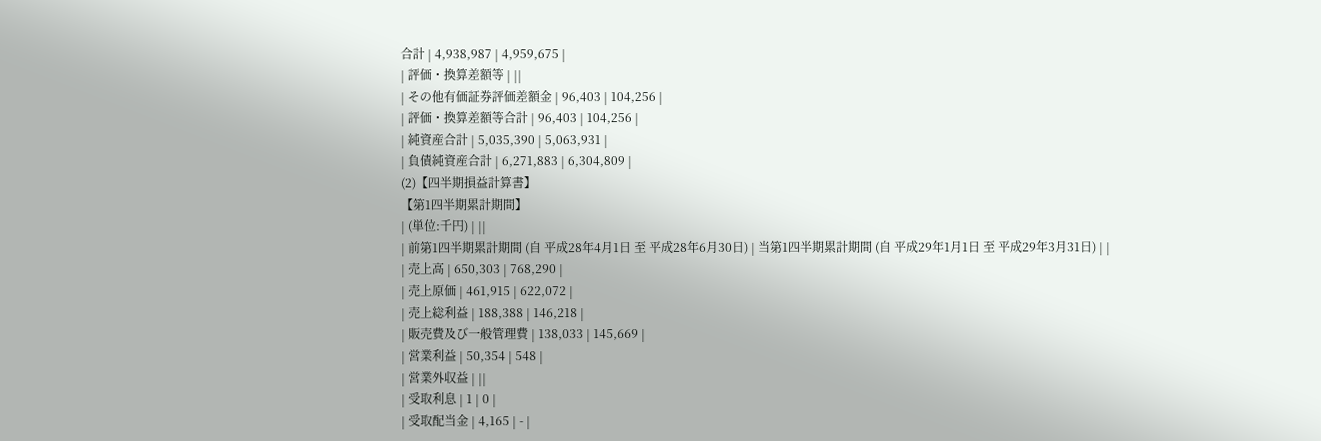合計 | 4,938,987 | 4,959,675 |
| 評価・換算差額等 | ||
| その他有価証券評価差額金 | 96,403 | 104,256 |
| 評価・換算差額等合計 | 96,403 | 104,256 |
| 純資産合計 | 5,035,390 | 5,063,931 |
| 負債純資産合計 | 6,271,883 | 6,304,809 |
(2)【四半期損益計算書】
【第1四半期累計期間】
| (単位:千円) | ||
| 前第1四半期累計期間 (自 平成28年4月1日 至 平成28年6月30日) | 当第1四半期累計期間 (自 平成29年1月1日 至 平成29年3月31日) | |
| 売上高 | 650,303 | 768,290 |
| 売上原価 | 461,915 | 622,072 |
| 売上総利益 | 188,388 | 146,218 |
| 販売費及び一般管理費 | 138,033 | 145,669 |
| 営業利益 | 50,354 | 548 |
| 営業外収益 | ||
| 受取利息 | 1 | 0 |
| 受取配当金 | 4,165 | - |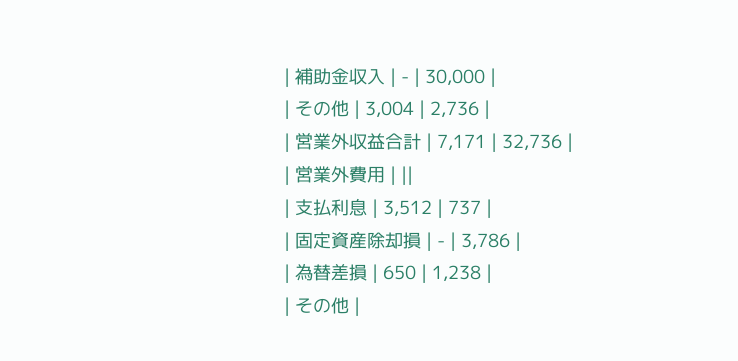| 補助金収入 | - | 30,000 |
| その他 | 3,004 | 2,736 |
| 営業外収益合計 | 7,171 | 32,736 |
| 営業外費用 | ||
| 支払利息 | 3,512 | 737 |
| 固定資産除却損 | - | 3,786 |
| 為替差損 | 650 | 1,238 |
| その他 |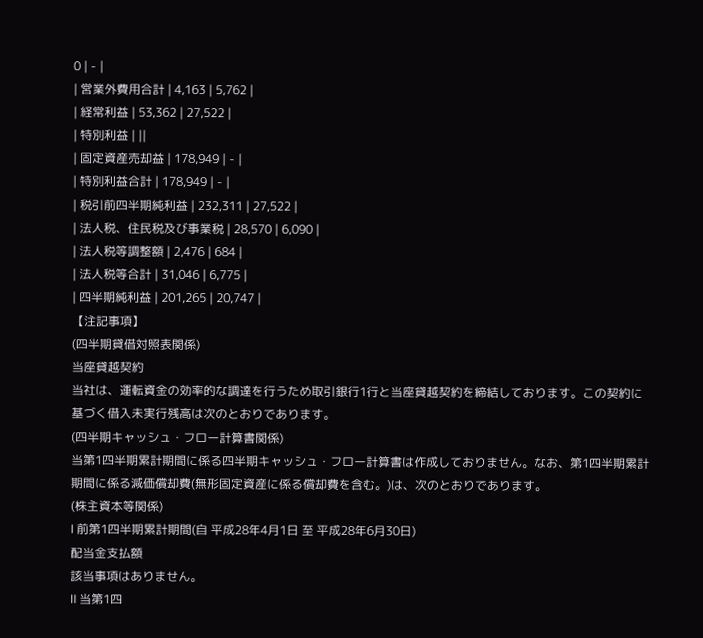0 | - |
| 営業外費用合計 | 4,163 | 5,762 |
| 経常利益 | 53,362 | 27,522 |
| 特別利益 | ||
| 固定資産売却益 | 178,949 | - |
| 特別利益合計 | 178,949 | - |
| 税引前四半期純利益 | 232,311 | 27,522 |
| 法人税、住民税及び事業税 | 28,570 | 6,090 |
| 法人税等調整額 | 2,476 | 684 |
| 法人税等合計 | 31,046 | 6,775 |
| 四半期純利益 | 201,265 | 20,747 |
【注記事項】
(四半期貸借対照表関係)
当座貸越契約
当社は、運転資金の効率的な調達を行うため取引銀行1行と当座貸越契約を締結しております。この契約に基づく借入未実行残高は次のとおりであります。
(四半期キャッシュ・フロー計算書関係)
当第1四半期累計期間に係る四半期キャッシュ・フロー計算書は作成しておりません。なお、第1四半期累計期間に係る減価償却費(無形固定資産に係る償却費を含む。)は、次のとおりであります。
(株主資本等関係)
Ⅰ 前第1四半期累計期間(自 平成28年4月1日 至 平成28年6月30日)
配当金支払額
該当事項はありません。
Ⅱ 当第1四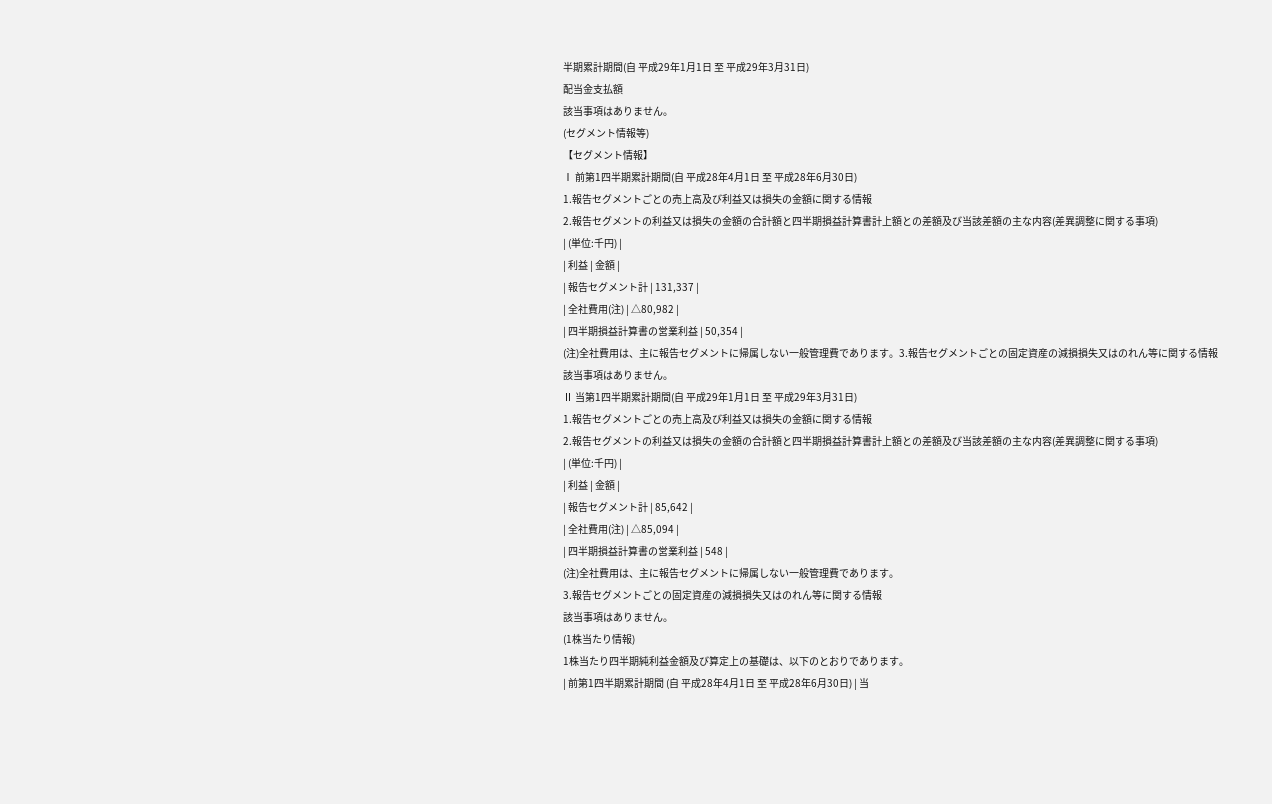半期累計期間(自 平成29年1月1日 至 平成29年3月31日)
配当金支払額
該当事項はありません。
(セグメント情報等)
【セグメント情報】
Ⅰ 前第1四半期累計期間(自 平成28年4月1日 至 平成28年6月30日)
1.報告セグメントごとの売上高及び利益又は損失の金額に関する情報
2.報告セグメントの利益又は損失の金額の合計額と四半期損益計算書計上額との差額及び当該差額の主な内容(差異調整に関する事項)
| (単位:千円) |
| 利益 | 金額 |
| 報告セグメント計 | 131,337 |
| 全社費用(注) | △80,982 |
| 四半期損益計算書の営業利益 | 50,354 |
(注)全社費用は、主に報告セグメントに帰属しない一般管理費であります。3.報告セグメントごとの固定資産の減損損失又はのれん等に関する情報
該当事項はありません。
Ⅱ 当第1四半期累計期間(自 平成29年1月1日 至 平成29年3月31日)
1.報告セグメントごとの売上高及び利益又は損失の金額に関する情報
2.報告セグメントの利益又は損失の金額の合計額と四半期損益計算書計上額との差額及び当該差額の主な内容(差異調整に関する事項)
| (単位:千円) |
| 利益 | 金額 |
| 報告セグメント計 | 85,642 |
| 全社費用(注) | △85,094 |
| 四半期損益計算書の営業利益 | 548 |
(注)全社費用は、主に報告セグメントに帰属しない一般管理費であります。
3.報告セグメントごとの固定資産の減損損失又はのれん等に関する情報
該当事項はありません。
(1株当たり情報)
1株当たり四半期純利益金額及び算定上の基礎は、以下のとおりであります。
| 前第1四半期累計期間 (自 平成28年4月1日 至 平成28年6月30日) | 当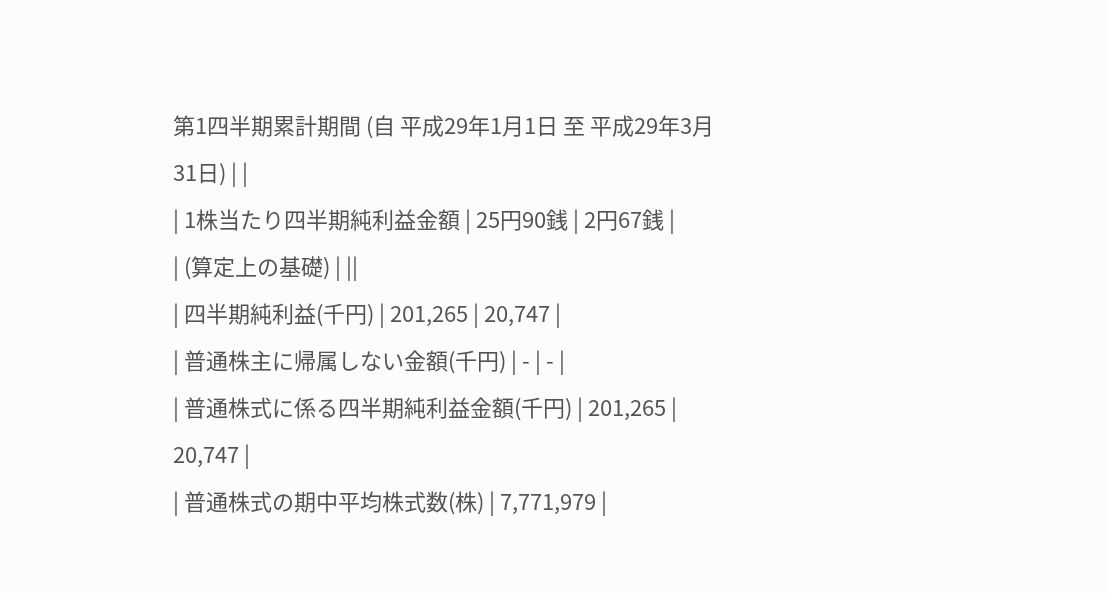第1四半期累計期間 (自 平成29年1月1日 至 平成29年3月31日) | |
| 1株当たり四半期純利益金額 | 25円90銭 | 2円67銭 |
| (算定上の基礎) | ||
| 四半期純利益(千円) | 201,265 | 20,747 |
| 普通株主に帰属しない金額(千円) | - | - |
| 普通株式に係る四半期純利益金額(千円) | 201,265 | 20,747 |
| 普通株式の期中平均株式数(株) | 7,771,979 |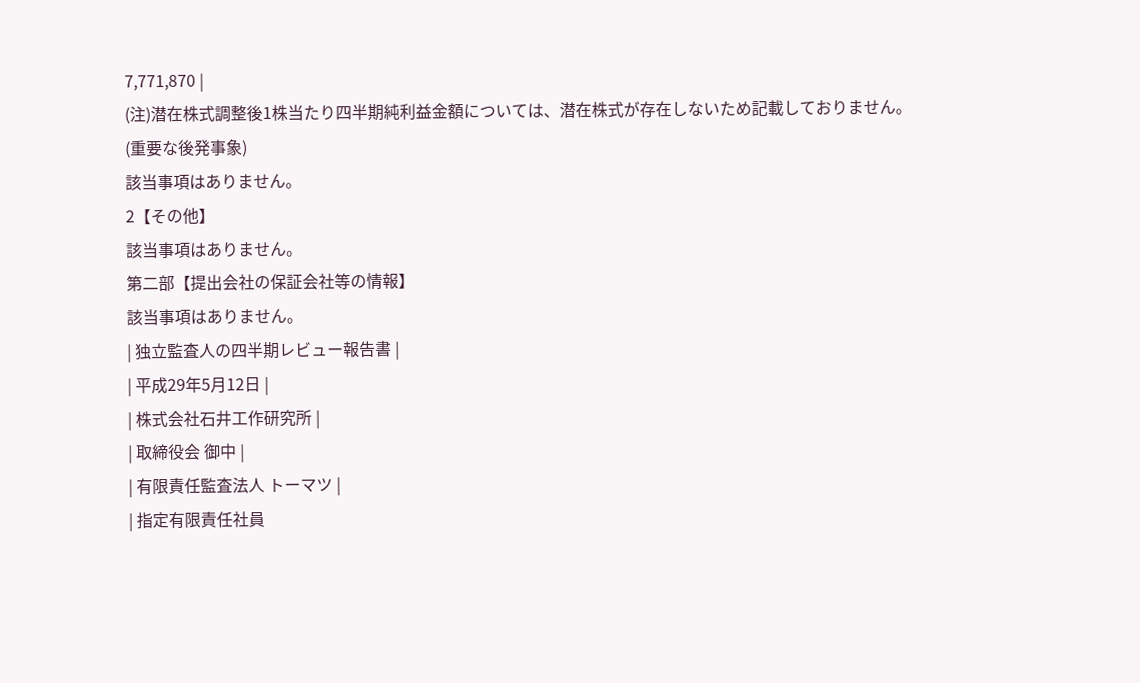7,771,870 |
(注)潜在株式調整後1株当たり四半期純利益金額については、潜在株式が存在しないため記載しておりません。
(重要な後発事象)
該当事項はありません。
2【その他】
該当事項はありません。
第二部【提出会社の保証会社等の情報】
該当事項はありません。
| 独立監査人の四半期レビュー報告書 |
| 平成29年5月12日 |
| 株式会社石井工作研究所 |
| 取締役会 御中 |
| 有限責任監査法人 トーマツ |
| 指定有限責任社員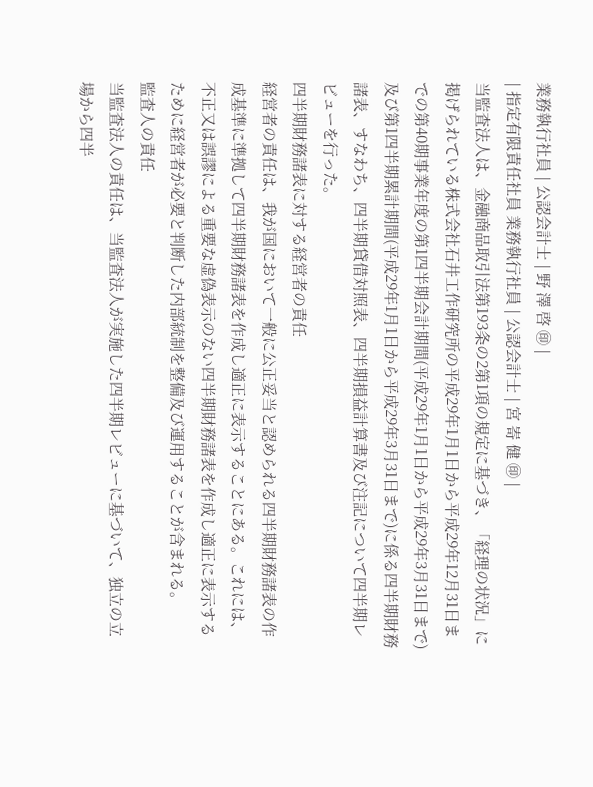業務執行社員 | 公認会計士 | 野 澤 啓 ㊞ |
| 指定有限責任社員 業務執行社員 | 公認会計士 | 宮 㟢 健 ㊞ |
当監査法人は、金融商品取引法第193条の2第1項の規定に基づき、「経理の状況」に掲げられている株式会社石井工作研究所の平成29年1月1日から平成29年12月31日までの第40期事業年度の第1四半期会計期間(平成29年1月1日から平成29年3月31日まで)及び第1四半期累計期間(平成29年1月1日から平成29年3月31日まで)に係る四半期財務諸表、すなわち、四半期貸借対照表、四半期損益計算書及び注記について四半期レビューを行った。
四半期財務諸表に対する経営者の責任
経営者の責任は、我が国において一般に公正妥当と認められる四半期財務諸表の作成基準に準拠して四半期財務諸表を作成し適正に表示することにある。これには、不正又は誤謬による重要な虚偽表示のない四半期財務諸表を作成し適正に表示するために経営者が必要と判断した内部統制を整備及び運用することが含まれる。
監査人の責任
当監査法人の責任は、当監査法人が実施した四半期レビューに基づいて、独立の立場から四半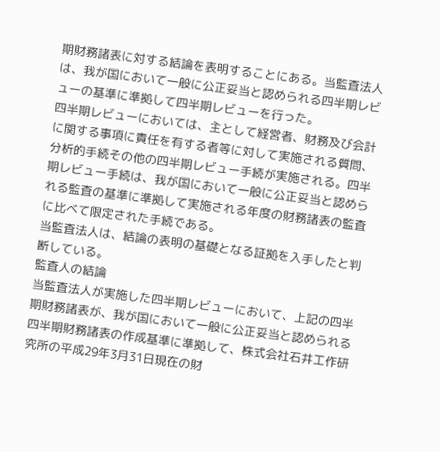期財務諸表に対する結論を表明することにある。当監査法人は、我が国において一般に公正妥当と認められる四半期レビューの基準に準拠して四半期レビューを行った。
四半期レビューにおいては、主として経営者、財務及び会計に関する事項に責任を有する者等に対して実施される質問、分析的手続その他の四半期レビュー手続が実施される。四半期レビュー手続は、我が国において一般に公正妥当と認められる監査の基準に準拠して実施される年度の財務諸表の監査に比べて限定された手続である。
当監査法人は、結論の表明の基礎となる証拠を入手したと判断している。
監査人の結論
当監査法人が実施した四半期レビューにおいて、上記の四半期財務諸表が、我が国において一般に公正妥当と認められる四半期財務諸表の作成基準に準拠して、株式会社石井工作研究所の平成29年3月31日現在の財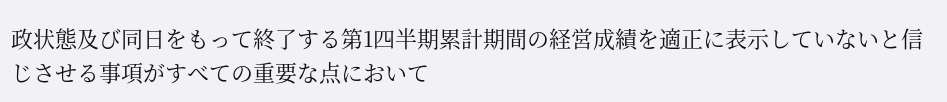政状態及び同日をもって終了する第1四半期累計期間の経営成績を適正に表示していないと信じさせる事項がすべての重要な点において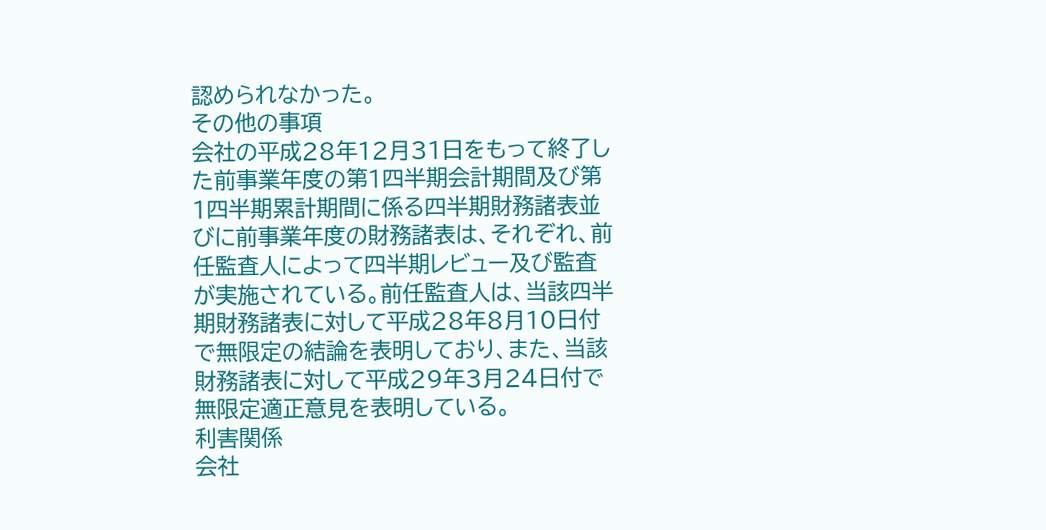認められなかった。
その他の事項
会社の平成28年12月31日をもって終了した前事業年度の第1四半期会計期間及び第1四半期累計期間に係る四半期財務諸表並びに前事業年度の財務諸表は、それぞれ、前任監査人によって四半期レビュー及び監査が実施されている。前任監査人は、当該四半期財務諸表に対して平成28年8月10日付で無限定の結論を表明しており、また、当該財務諸表に対して平成29年3月24日付で無限定適正意見を表明している。
利害関係
会社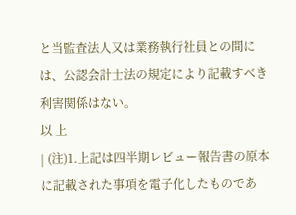と当監査法人又は業務執行社員との間には、公認会計士法の規定により記載すべき利害関係はない。
以 上
| (注)1.上記は四半期レビュー報告書の原本に記載された事項を電子化したものであ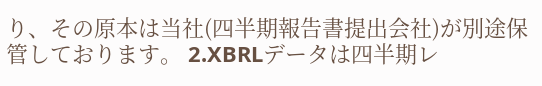り、その原本は当社(四半期報告書提出会社)が別途保管しております。 2.XBRLデータは四半期レ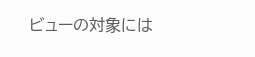ビューの対象には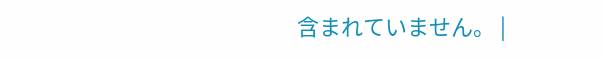含まれていません。 |